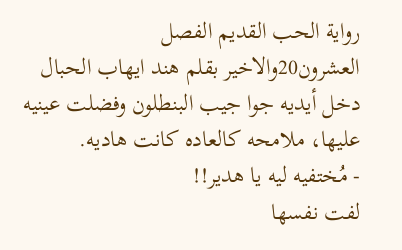رواية الحب القديم الفصل العشرون20والاخير بقلم هند ايهاب الحبال
دخل أيديه جوا جيب البنطلون وفضلت عينيه عليها، ملامحه كالعاده كانت هاديه.
- مُختفيه ليه يا هدير!!
لفت نفسها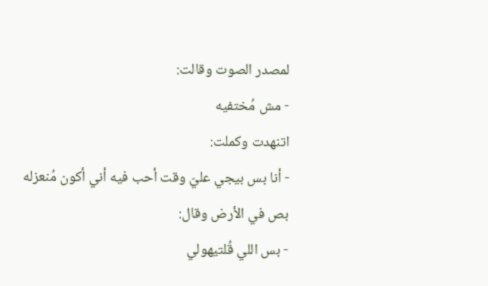لمصدر الصوت وقالت:
- مش مُختفيه
اتنهدت وكملت:
- أنا بس بيجي عليّ وقت أحب فيه أني أكون مُنعزله
بص في الأرض وقال:
- بس اللي قُلتيهولي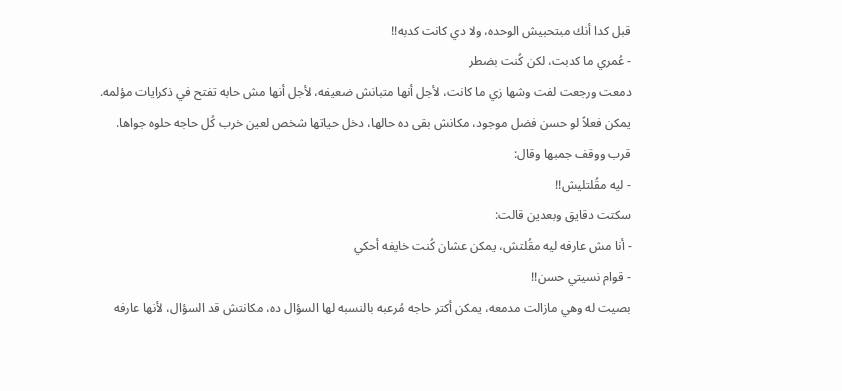قبل كدا أنك مبتحبيش الوحده، ولا دي كانت كدبه!!
- عُمري ما كدبت، لكن كُنت بضطر
دمعت ورجعت لفت وشها زي ما كانت، لأجل أنها متبانش ضعيفه، لأجل أنها مش حابه تفتح في ذكرايات مؤلمه.
يمكن فعلاً لو حسن فضل موجود، مكانش بقى ده حالها، دخل حياتها شخص لعين خرب كُل حاجه حلوه جواها.
قرب ووقف جمبها وقال:
- ليه مقُلتليش!!
سكتت دقايق وبعدين قالت:
- أنا مش عارفه ليه مقُلتش، يمكن عشان كُنت خايفه أحكي
- قوام نسيتي حسن!!
بصيت له وهي مازالت مدمعه، يمكن أكتر حاجه مُرعبه بالنسبه لها السؤال ده، مكانتش قد السؤال، لأنها عارفه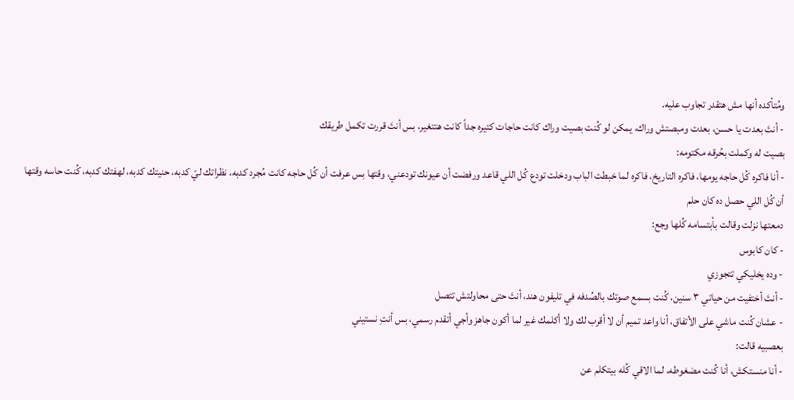ومُتأكده أنها مش هتقدر تجاوب عليه.
- أنتَ بعدت يا حسن، بعدت ومبصتش وراك، يمكن لو كُنت بصيت وراك كانت حاجات كتيره جداً كانت هتتغير، بس أنتَ قررت تكمل طريقك
بصيت له وكملت بحُرقه مكتومه:
- أنا فاكره كُل حاجه يومها، فاكره التاريخ، فاكره لما خبطت الباب ودخلت تودع كُل اللي قاعد ورفضت أن عيونك تودعني، وقتها بس عرفت أن كُل حاجه كانت مُجرد كدبه، نظراتك ليّ كدبه، حنيتك كدبه، لهفتك كدبه، كُنت حاسه وقتها أن كُل اللي حصل ده كان حلم
دمعتها نزلت وقالت بأبتسامه كُلها وجع:
- كان كابوس
- وده يخليكي تتجوزي
- أنتَ أختفيت من حياتي ٣ سنين، كُنت بسمع صوتك بالصُدفه في تليفون هند، أنتَ حتى محاولتش تتصل
- عشان كُنت ماشي على الأتفاق، أنا واعد تميم أن لا أقرب لك ولا أكلمك غير لما أكون جاهز وأجي أتقدم رسمي، بس أنتِ نستيني
بعصبيه قالت:
- أنا منستكش، أنا كُنت مضغوطه، لما الاقي كُله بيتكلم عن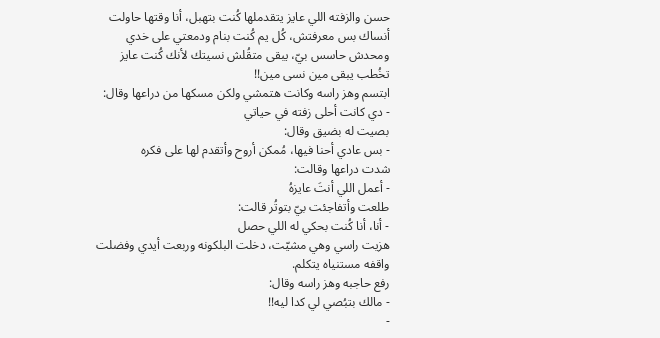حسن والزفته اللي عايز يتقدملها كُنت بتهبل، أنا وقتها حاولت أنساك بس معرفتش، كُل يم كُنت بنام ودمعتي على خدي ومحدش حاسس بيّ، يبقى متقُلش نسيتك لأنك كُنت عايز تخُطب يبقى مين نسى مين!!
ابتسم وهز راسه وكانت هتمشي ولكن مسكها من دراعها وقال:
- دي كانت أحلى زفته في حياتي
بصيت له بضيق وقال:
- بس عادي أحنا فيها، مُمكن أروح وأتقدم لها على فكره
شدت دراعها وقالت:
- أعمل اللي أنتَ عايزهُ
طلعت وأتفاجئت بيّ بتوتُر قالت:
- أنا، أنا كُنت بحكي له اللي حصل
هزيت راسي وهي مشيّت، دخلت البلكونه وربعت أيدي وفضلت واقفه مستنياه يتكلم.
رفع حاجبه وهز راسه وقال:
- مالك بتبُصي لي كدا ليه!!
-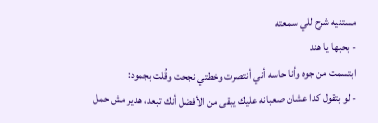مستنيه شرح للي سمعته
- بحبها يا هند
ابتسمت من جوه وأنا حاسه أني أنتصرت وخطتي نجحت وقُلت بجمود:
- لو بتقول كدا عشان صعبانه عليك يبقى من الأفضل أنك تبعد، هدير مش حمل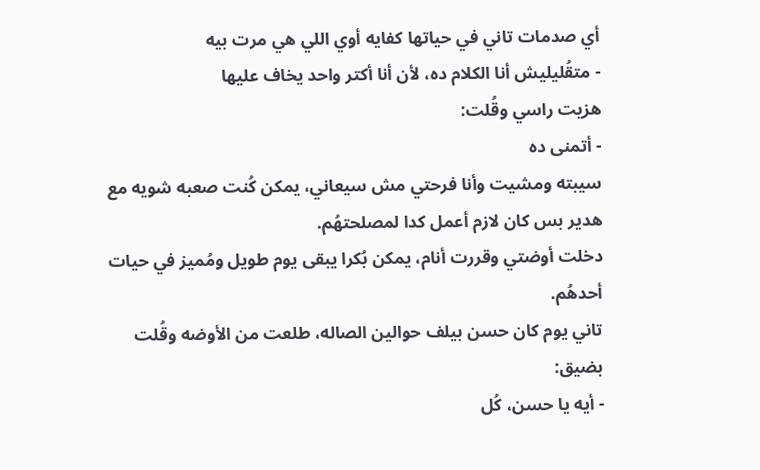أي صدمات تاني في حياتها كفايه أوي اللي هي مرت بيه
- متقُليليش أنا الكلام ده، لأن أنا أكتر واحد يخاف عليها
هزيت راسي وقُلت:
- أتمنى ده
سيبته ومشيت وأنا فرحتي مش سيعاني، يمكن كُنت صعبه شويه مع هدير بس كان لازم أعمل كدا لمصلحتهُم.
دخلت أوضتي وقررت أنام، يمكن بُكرا يبقى يوم طويل ومُميز في حيات أحدهُم.
تاني يوم كان حسن بيلف حوالين الصاله، طلعت من الأوضه وقُلت بضيق:
- أيه يا حسن، كُل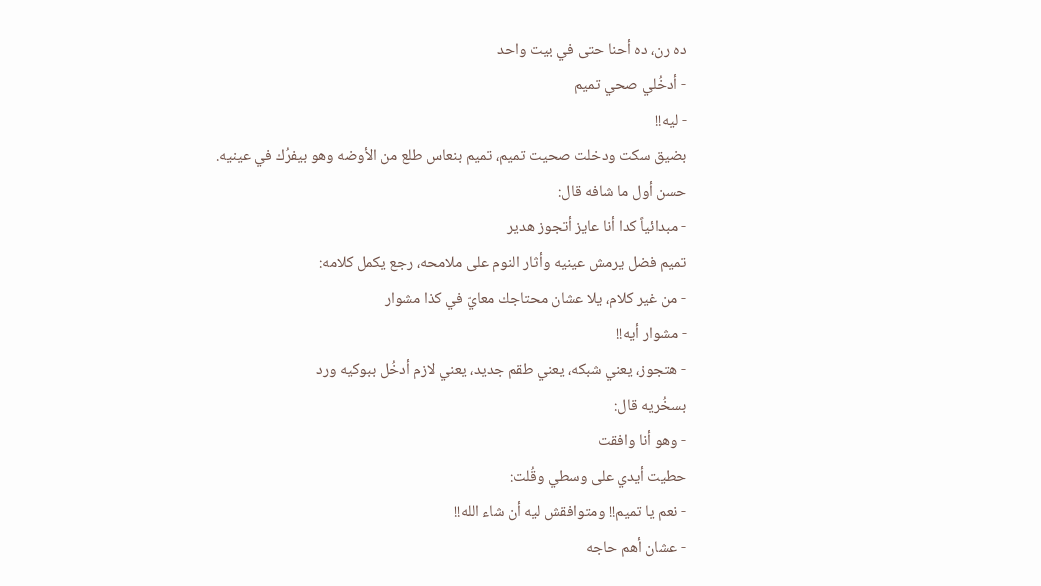ده رن، ده أحنا حتى في بيت واحد
- أدخُلي صحي تميم
- ليه!!
بضيق سكت ودخلت صحيت تميم، تميم بنعاس طلع من الأوضه وهو بيفرُك في عينيه.
حسن أول ما شافه قال:
- مبدائياً كدا أنا عايز أتجوز هدير
تميم فضل يرمش عينيه وأثار النوم على ملامحه، رجع يكمل كلامه:
- من غير كلام، يلا عشان محتاجك معايّ في كذا مشوار
- مشوار أيه!!
- هتجوز، يعني شبكه، يعني طقم جديد، يعني لازم أدخُل ببوكيه ورد
بسخُريه قال:
- وهو أنا وافقت
حطيت أيدي على وسطي وقُلت:
- نعم يا تميم!! ومتوافقش ليه أن شاء الله!!
- عشان أهم حاجه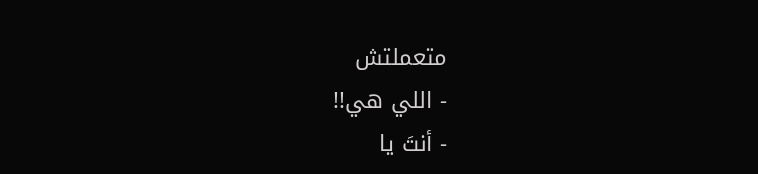متعملتش
- اللي هي!!
- أنتَ يا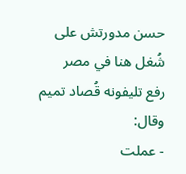حسن مدورتش على شُغل هنا في مصر
رفع تليفونه قُصاد تميم وقال:
- عملت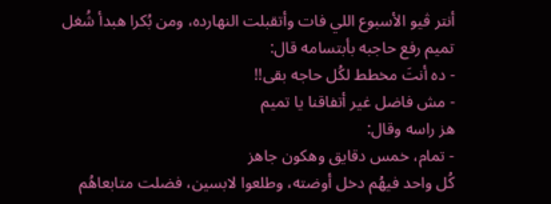أنتر ڤيو الأسبوع اللي فات وأتقبلت النهارده، ومن بُكرا هبدأ شُغل
تميم رفع حاجبه بأبتسامه قال:
- ده أنتَ مخطط لكُل حاجه بقى!!
- مش فاضل غير أتفاقنا يا تميم
هز راسه وقال:
- تمام، خمس دقايق وهكون جاهز
كُل واحد فيهُم دخل أوضته، وطلعوا لابسين، فضلت متابعاهُم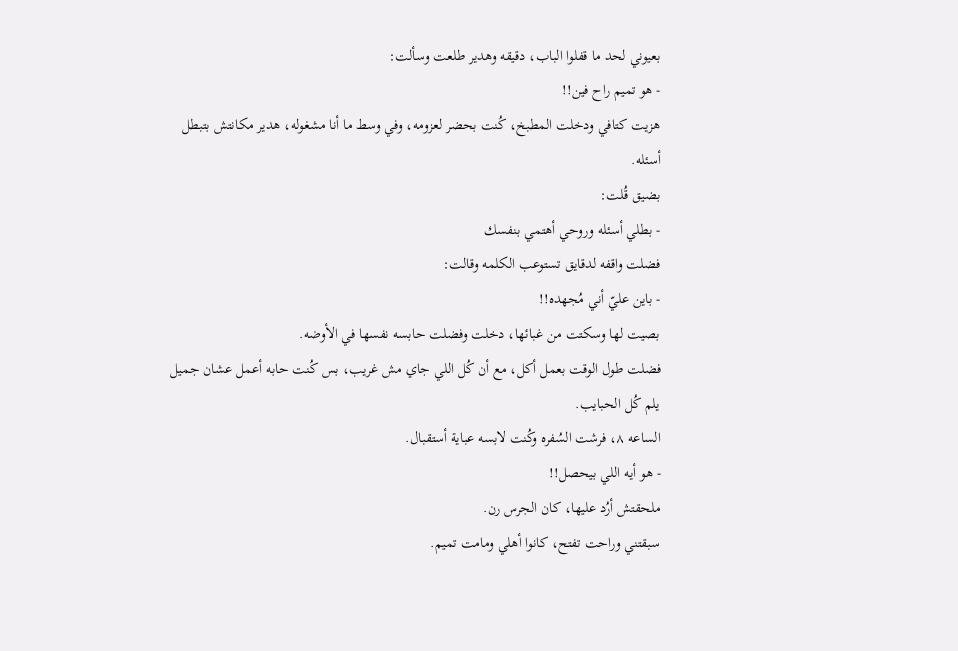بعيوني لحد ما قفلوا الباب، دقيقه وهدير طلعت وسألت:
- هو تميم راح فين!!
هزيت كتافي ودخلت المطبخ، كُنت بحضر لعزومه، وفي وسط ما أنا مشغوله، هدير مكانتش بتبطل أسئله.
بضيق قُلت:
- بطلي أسئله وروحي أهتمي بنفسك
فضلت واقفه لدقايق تستوعب الكلمه وقالت:
- باين عليّ أني مُجهده!!
بصيت لها وسكتت من غبائها، دخلت وفضلت حابسه نفسها في الأوضه.
فضلت طول الوقت بعمل أكل، مع أن كُل اللي جاي مش غريب، بس كُنت حابه أعمل عشان جميل يلم كُل الحبايب.
الساعه ٨، فرشت السُفره وكُنت لابسه عباية أستقبال.
- هو أيه اللي بيحصل!!
ملحقتش أرُد عليها، كان الجرس رن.
سبقتني وراحت تفتح، كانوا أهلي ومامت تميم.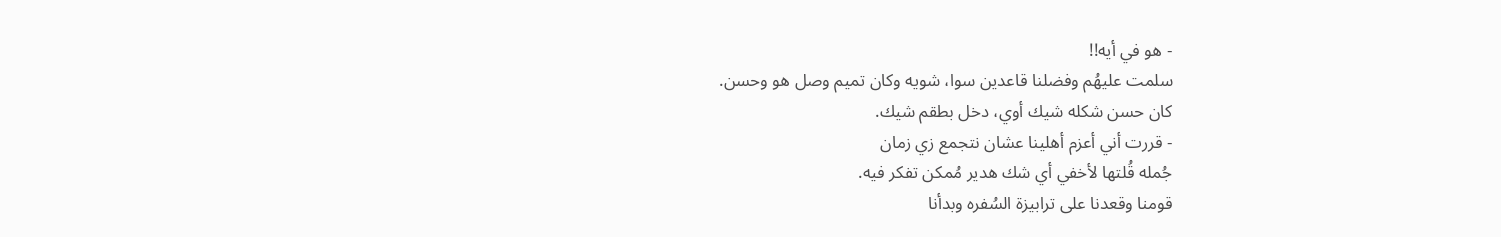- هو في أيه!!
سلمت عليهُم وفضلنا قاعدين سوا، شويه وكان تميم وصل هو وحسن.
كان حسن شكله شيك أوي، دخل بطقم شيك.
- قررت أني أعزم أهلينا عشان نتجمع زي زمان
جُمله قُلتها لأخفي أي شك هدير مُمكن تفكر فيه.
قومنا وقعدنا على ترابيزة السُفره وبدأنا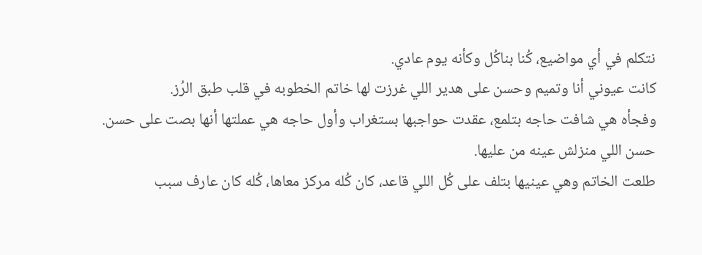نتكلم في أي مواضيع، كُنا بناكُل وكأنه يوم عادي.
كانت عيوني أنا وتميم وحسن على هدير اللي غرزت لها خاتم الخطوبه في قلب طبق الرُز.
وفجأه هي شافت حاجه بتلمع، عقدت حواجبها بستغراب وأول حاجه هي عملتها أنها بصت على حسن.
حسن اللي منزلش عينه من عليها.
طلعت الخاتم وهي عينيها بتلف على كُل اللي قاعد، كان كُله مركز معاها، كُله كان عارف سبب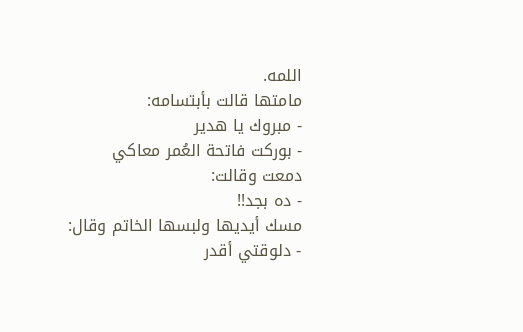اللمه.
مامتها قالت بأبتسامه:
- مبروك يا هدير
- بوركت فاتحة العُمر معاكي
دمعت وقالت:
- ده بجد!!
مسك أيديها ولبسها الخاتم وقال:
- دلوقتي أقدر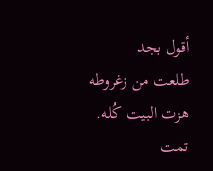أقول بجد
طلعت من زغروطه هزت البيت كُله.
تمت